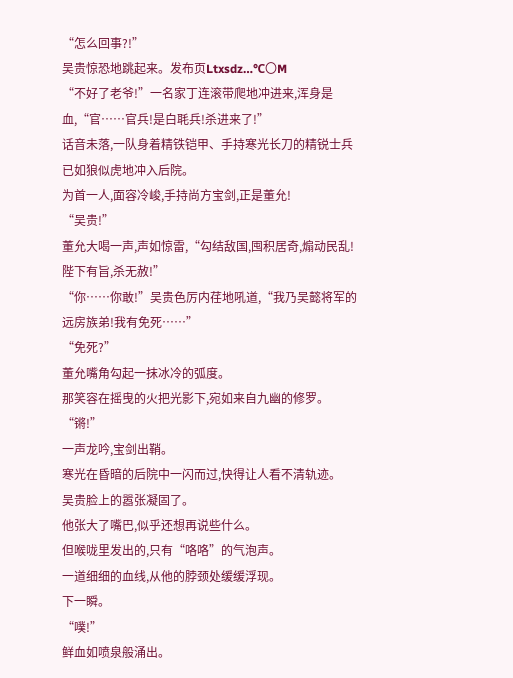“怎么回事?!”
吴贵惊恐地跳起来。发布页Ltxsdz…℃〇M
“不好了老爷!”一名家丁连滚带爬地冲进来,浑身是血,“官……官兵!是白毦兵!杀进来了!”
话音未落,一队身着精铁铠甲、手持寒光长刀的精锐士兵已如狼似虎地冲入后院。
为首一人,面容冷峻,手持尚方宝剑,正是董允!
“吴贵!”
董允大喝一声,声如惊雷,“勾结敌国,囤积居奇,煽动民乱!陛下有旨,杀无赦!”
“你……你敢!”吴贵色厉内荏地吼道,“我乃吴懿将军的远房族弟!我有免死……”
“免死?”
董允嘴角勾起一抹冰冷的弧度。
那笑容在摇曳的火把光影下,宛如来自九幽的修罗。
“锵!”
一声龙吟,宝剑出鞘。
寒光在昏暗的后院中一闪而过,快得让人看不清轨迹。
吴贵脸上的嚣张凝固了。
他张大了嘴巴,似乎还想再说些什么。
但喉咙里发出的,只有“咯咯”的气泡声。
一道细细的血线,从他的脖颈处缓缓浮现。
下一瞬。
“噗!”
鲜血如喷泉般涌出。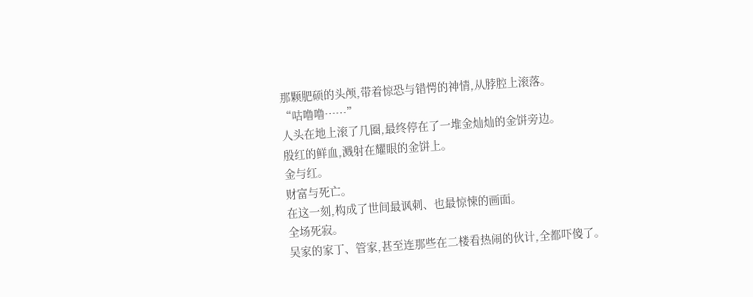那颗肥硕的头颅,带着惊恐与错愕的神情,从脖腔上滚落。
“咕噜噜……”
人头在地上滚了几圈,最终停在了一堆金灿灿的金饼旁边。
殷红的鲜血,溅射在耀眼的金饼上。
金与红。
财富与死亡。
在这一刻,构成了世间最讽刺、也最惊悚的画面。
全场死寂。
吴家的家丁、管家,甚至连那些在二楼看热闹的伙计,全都吓傻了。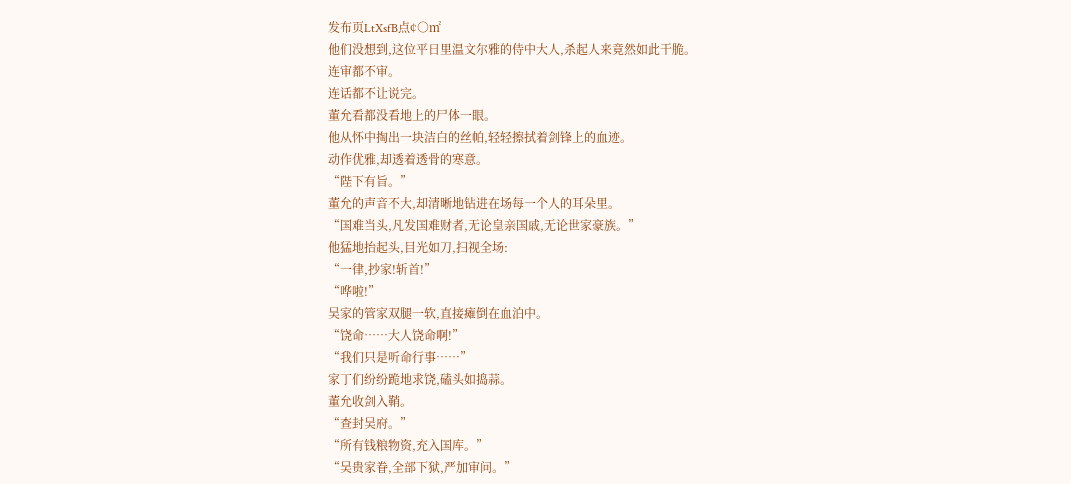发布页LtXsfB点¢○㎡
他们没想到,这位平日里温文尔雅的侍中大人,杀起人来竟然如此干脆。
连审都不审。
连话都不让说完。
董允看都没看地上的尸体一眼。
他从怀中掏出一块洁白的丝帕,轻轻擦拭着剑锋上的血迹。
动作优雅,却透着透骨的寒意。
“陛下有旨。”
董允的声音不大,却清晰地钻进在场每一个人的耳朵里。
“国难当头,凡发国难财者,无论皇亲国戚,无论世家豪族。”
他猛地抬起头,目光如刀,扫视全场:
“一律,抄家!斩首!”
“哗啦!”
吴家的管家双腿一软,直接瘫倒在血泊中。
“饶命……大人饶命啊!”
“我们只是听命行事……”
家丁们纷纷跪地求饶,磕头如捣蒜。
董允收剑入鞘。
“查封吴府。”
“所有钱粮物资,充入国库。”
“吴贵家眷,全部下狱,严加审问。”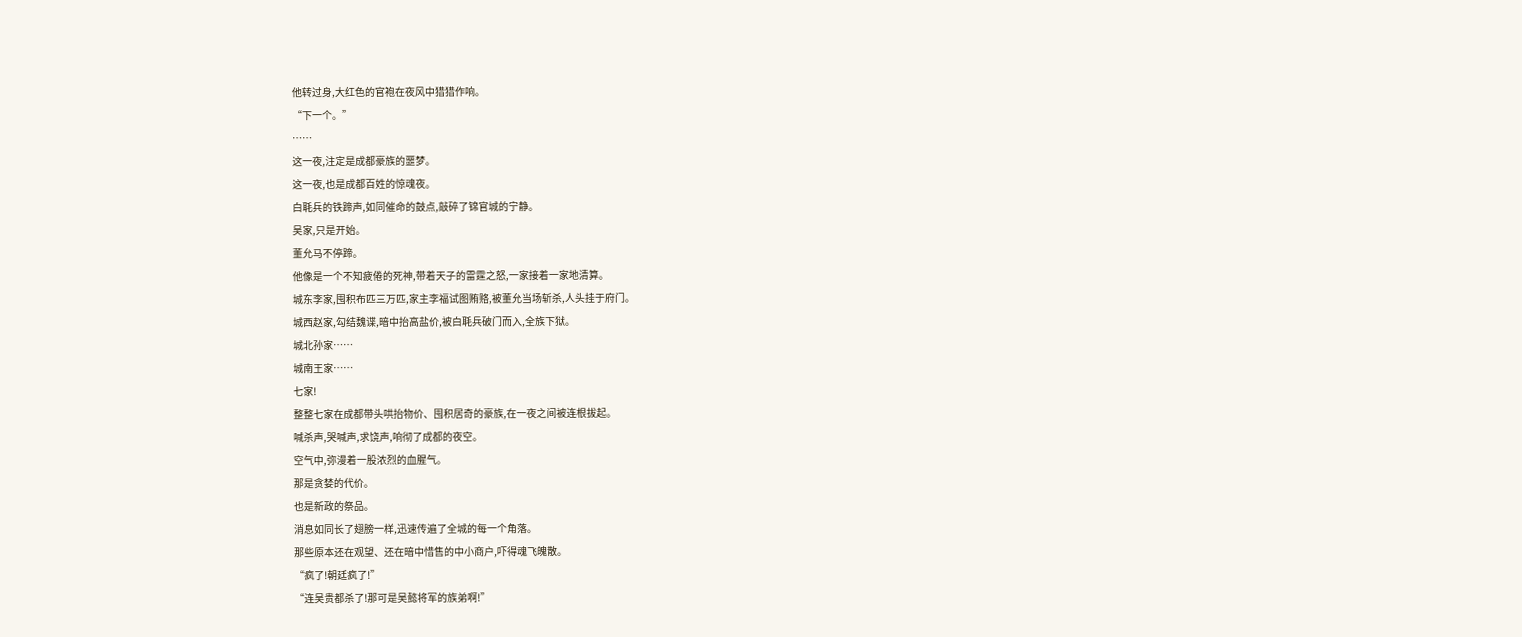他转过身,大红色的官袍在夜风中猎猎作响。
“下一个。”
……
这一夜,注定是成都豪族的噩梦。
这一夜,也是成都百姓的惊魂夜。
白毦兵的铁蹄声,如同催命的鼓点,敲碎了锦官城的宁静。
吴家,只是开始。
董允马不停蹄。
他像是一个不知疲倦的死神,带着天子的雷霆之怒,一家接着一家地清算。
城东李家,囤积布匹三万匹,家主李福试图贿赂,被董允当场斩杀,人头挂于府门。
城西赵家,勾结魏谍,暗中抬高盐价,被白毦兵破门而入,全族下狱。
城北孙家……
城南王家……
七家!
整整七家在成都带头哄抬物价、囤积居奇的豪族,在一夜之间被连根拔起。
喊杀声,哭喊声,求饶声,响彻了成都的夜空。
空气中,弥漫着一股浓烈的血腥气。
那是贪婪的代价。
也是新政的祭品。
消息如同长了翅膀一样,迅速传遍了全城的每一个角落。
那些原本还在观望、还在暗中惜售的中小商户,吓得魂飞魄散。
“疯了!朝廷疯了!”
“连吴贵都杀了!那可是吴懿将军的族弟啊!”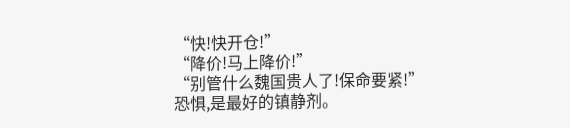“快!快开仓!”
“降价!马上降价!”
“别管什么魏国贵人了!保命要紧!”
恐惧,是最好的镇静剂。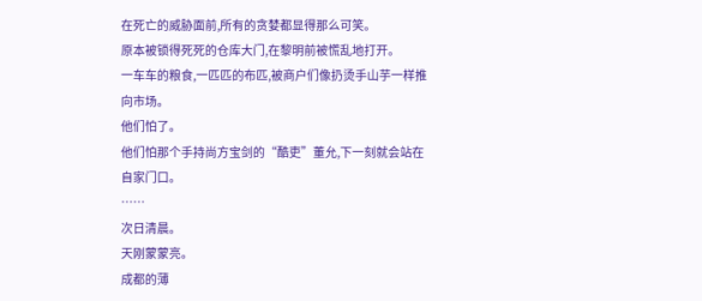在死亡的威胁面前,所有的贪婪都显得那么可笑。
原本被锁得死死的仓库大门,在黎明前被慌乱地打开。
一车车的粮食,一匹匹的布匹,被商户们像扔烫手山芋一样推向市场。
他们怕了。
他们怕那个手持尚方宝剑的“酷吏”董允,下一刻就会站在自家门口。
……
次日清晨。
天刚蒙蒙亮。
成都的薄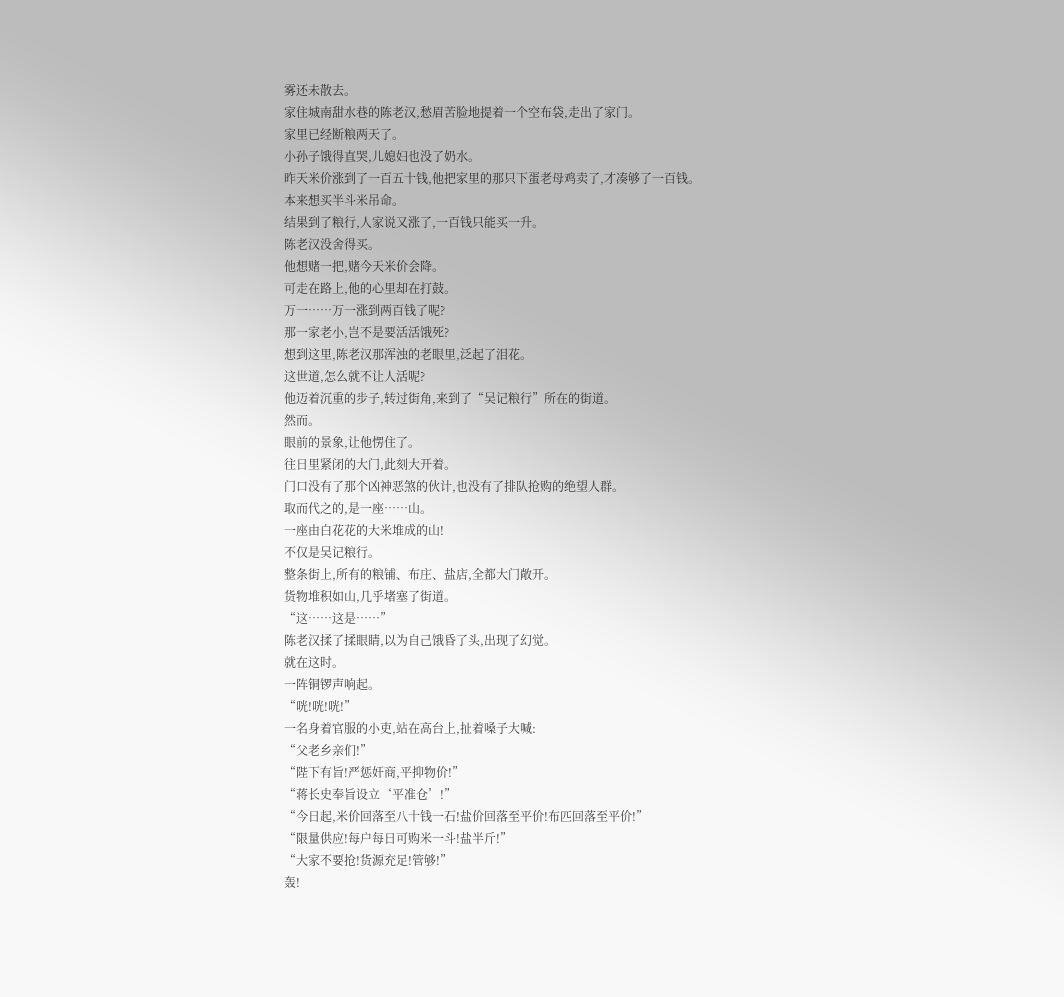雾还未散去。
家住城南甜水巷的陈老汉,愁眉苦脸地提着一个空布袋,走出了家门。
家里已经断粮两天了。
小孙子饿得直哭,儿媳妇也没了奶水。
昨天米价涨到了一百五十钱,他把家里的那只下蛋老母鸡卖了,才凑够了一百钱。
本来想买半斗米吊命。
结果到了粮行,人家说又涨了,一百钱只能买一升。
陈老汉没舍得买。
他想赌一把,赌今天米价会降。
可走在路上,他的心里却在打鼓。
万一……万一涨到两百钱了呢?
那一家老小,岂不是要活活饿死?
想到这里,陈老汉那浑浊的老眼里,泛起了泪花。
这世道,怎么就不让人活呢?
他迈着沉重的步子,转过街角,来到了“吴记粮行”所在的街道。
然而。
眼前的景象,让他愣住了。
往日里紧闭的大门,此刻大开着。
门口没有了那个凶神恶煞的伙计,也没有了排队抢购的绝望人群。
取而代之的,是一座……山。
一座由白花花的大米堆成的山!
不仅是吴记粮行。
整条街上,所有的粮铺、布庄、盐店,全都大门敞开。
货物堆积如山,几乎堵塞了街道。
“这……这是……”
陈老汉揉了揉眼睛,以为自己饿昏了头,出现了幻觉。
就在这时。
一阵铜锣声响起。
“咣!咣!咣!”
一名身着官服的小吏,站在高台上,扯着嗓子大喊:
“父老乡亲们!”
“陛下有旨!严惩奸商,平抑物价!”
“蒋长史奉旨设立‘平准仓’!”
“今日起,米价回落至八十钱一石!盐价回落至平价!布匹回落至平价!”
“限量供应!每户每日可购米一斗!盐半斤!”
“大家不要抢!货源充足!管够!”
轰!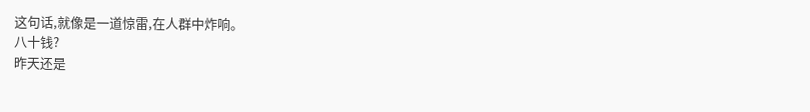这句话,就像是一道惊雷,在人群中炸响。
八十钱?
昨天还是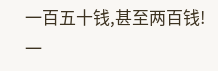一百五十钱,甚至两百钱!
一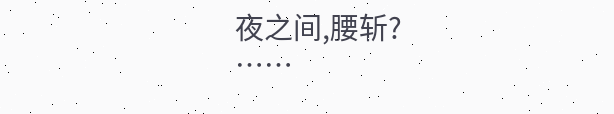夜之间,腰斩?
……